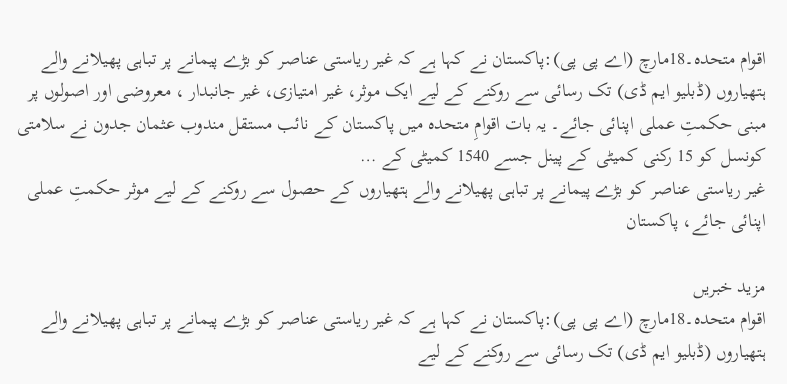اقوام متحدہ۔18مارچ (اے پی پی):پاکستان نے کہا ہے کہ غیر ریاستی عناصر کو بڑے پیمانے پر تباہی پھیلانے والے ہتھیاروں (ڈبلیو ایم ڈی) تک رسائی سے روکنے کے لیے ایک موثر، غیر امتیازی، غیر جانبدار ، معروضی اور اصولوں پر مبنی حکمتِ عملی اپنائی جائے۔ یہ بات اقوامِ متحدہ میں پاکستان کے نائب مستقل مندوب عثمان جدون نے سلامتی کونسل کو 15 رکنی کمیٹی کے پینل جسے 1540 کمیٹی کے …
غیر ریاستی عناصر کو بڑے پیمانے پر تباہی پھیلانے والے ہتھیاروں کے حصول سے روکنے کے لیے موثر حکمتِ عملی اپنائی جائے، پاکستان

مزید خبریں
اقوام متحدہ۔18مارچ (اے پی پی):پاکستان نے کہا ہے کہ غیر ریاستی عناصر کو بڑے پیمانے پر تباہی پھیلانے والے ہتھیاروں (ڈبلیو ایم ڈی) تک رسائی سے روکنے کے لیے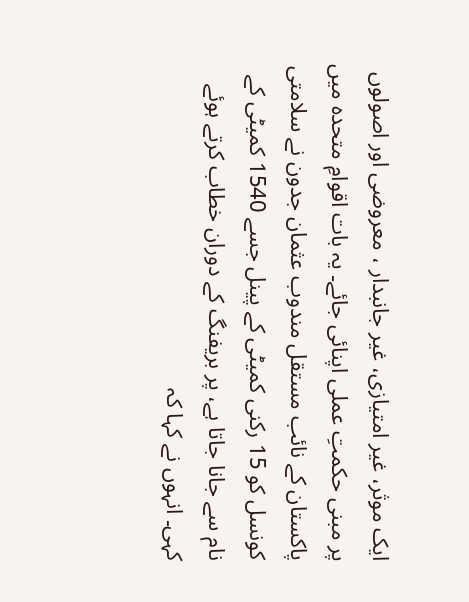ایک موثر، غیر امتیازی، غیر جانبدار ، معروضی اور اصولوں پر مبنی حکمتِ عملی اپنائی جائے۔ یہ بات اقوامِ متحدہ میں پاکستان کے نائب مستقل مندوب عثمان جدون نے سلامتی کونسل کو 15 رکنی کمیٹی کے پینل جسے 1540 کمیٹی کے نام سے جانا جاتا ہے، پر بریفنگ کے دوران خطاب کرتے ہوئے کہی۔ انہوں نے کہا کہ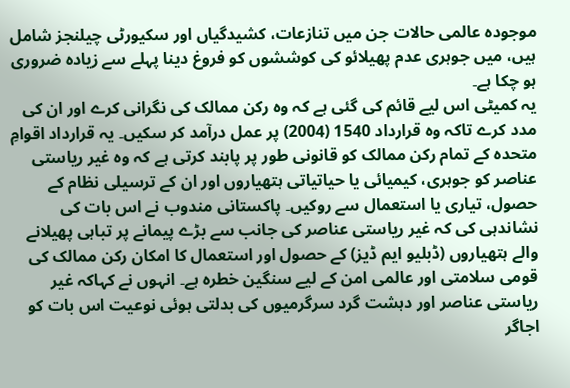موجودہ عالمی حالات جن میں تنازعات، کشیدگیاں اور سکیورٹی چیلنجز شامل ہیں، میں جوہری عدم پھیلائو کی کوششوں کو فروغ دینا پہلے سے زیادہ ضروری ہو چکا ہے۔
یہ کمیٹی اس لیے قائم کی گئی ہے کہ وہ رکن ممالک کی نگرانی کرے اور ان کی مدد کرے تاکہ وہ قرارداد 1540 (2004) پر عمل درآمد کر سکیں۔ یہ قرارداد اقوامِ متحدہ کے تمام رکن ممالک کو قانونی طور پر پابند کرتی ہے کہ وہ غیر ریاستی عناصر کو جوہری، کیمیائی یا حیاتیاتی ہتھیاروں اور ان کے ترسیلی نظام کے حصول، تیاری یا استعمال سے روکیں۔ پاکستانی مندوب نے اس بات کی نشاندہی کی کہ غیر ریاستی عناصر کی جانب سے بڑے پیمانے پر تباہی پھیلانے والے ہتھیاروں (ڈبلیو ایم ڈیز) کے حصول اور استعمال کا امکان رکن ممالک کی قومی سلامتی اور عالمی امن کے لیے سنگین خطرہ ہے۔ انہوں نے کہاکہ غیر ریاستی عناصر اور دہشت گرد سرگرمیوں کی بدلتی ہوئی نوعیت اس بات کو اجاگر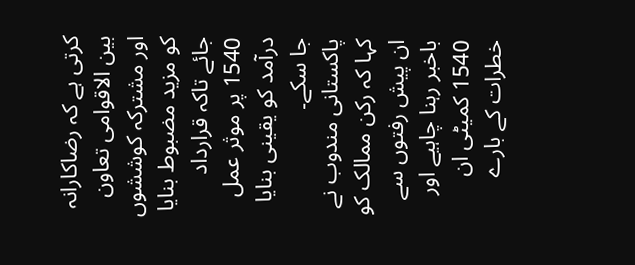کرتی ہے کہ رضاکارانہ بین الاقوامی تعاون اور مشترکہ کوششوں کو مزید مضبوط بنایا جائے تاکہ قرارداد 1540 پر موثر عمل درآمد کو یقینی بنایا جا سکے۔
پاکستانی مندوب نے کہا کہ رکن ممالک کو ان پیش رفتوں سے باخبر رہنا چاہیے اور 1540 کمیٹی ان خطرات کے بارے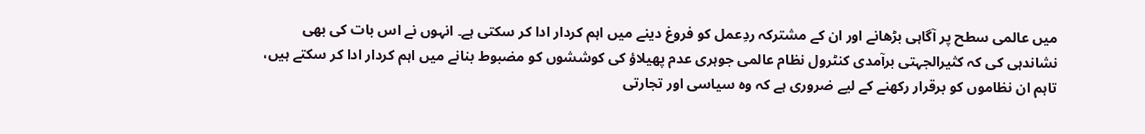میں عالمی سطح پر آگاہی بڑھانے اور ان کے مشترکہ ردِعمل کو فروغ دینے میں اہم کردار ادا کر سکتی ہے۔ انہوں نے اس بات کی بھی نشاندہی کی کہ کثیرالجہتی برآمدی کنٹرول نظام عالمی جوہری عدم پھیلاؤ کی کوششوں کو مضبوط بنانے میں اہم کردار ادا کر سکتے ہیں، تاہم ان نظاموں کو برقرار رکھنے کے لیے ضروری ہے کہ وہ سیاسی اور تجارتی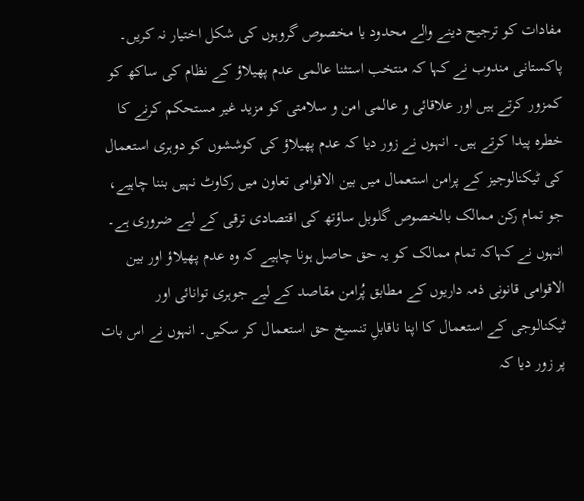مفادات کو ترجیح دینے والے محدود یا مخصوص گروہوں کی شکل اختیار نہ کریں۔
پاکستانی مندوب نے کہا کہ منتخب استثنا عالمی عدم پھیلاؤ کے نظام کی ساکھ کو کمزور کرتے ہیں اور علاقائی و عالمی امن و سلامتی کو مزید غیر مستحکم کرنے کا خطرہ پیدا کرتے ہیں۔ انہوں نے زور دیا کہ عدم پھیلاؤ کی کوششوں کو دوہری استعمال کی ٹیکنالوجیز کے پرامن استعمال میں بین الاقوامی تعاون میں رکاوٹ نہیں بننا چاہیے، جو تمام رکن ممالک بالخصوص گلوبل ساؤتھ کی اقتصادی ترقی کے لیے ضروری ہے۔
انہوں نے کہاکہ تمام ممالک کو یہ حق حاصل ہونا چاہیے کہ وہ عدم پھیلاؤ اور بین الاقوامی قانونی ذمہ داریوں کے مطابق پُرامن مقاصد کے لیے جوہری توانائی اور ٹیکنالوجی کے استعمال کا اپنا ناقابلِ تنسیخ حق استعمال کر سکیں۔ انہوں نے اس بات پر زور دیا کہ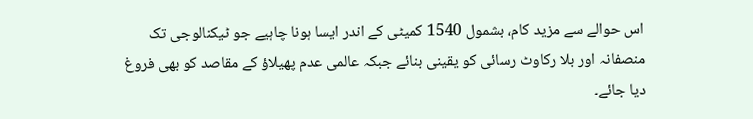اس حوالے سے مزید کام، بشمول 1540 کمیٹی کے اندر ایسا ہونا چاہیے جو ٹیکنالوجی تک منصفانہ اور بلا رکاوٹ رسائی کو یقینی بنائے جبکہ عالمی عدم پھیلاؤ کے مقاصد کو بھی فروغ دیا جائے۔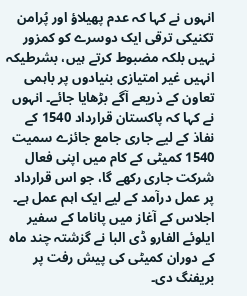انہوں نے کہا کہ عدم پھیلاؤ اور پُرامن تکنیکی ترقی ایک دوسرے کو کمزور نہیں بلکہ مضبوط کرتے ہیں، بشرطیکہ انہیں غیر امتیازی بنیادوں پر باہمی تعاون کے ذریعے آگے بڑھایا جائے۔ انہوں نے کہا کہ پاکستان قرارداد 1540 کے نفاذ کے لیے جاری جامع جائزے سمیت 1540 کمیٹی کے کام میں اپنی فعال شرکت جاری رکھے گا، جو اس قرارداد پر عمل درآمد کے لیے ایک اہم عمل ہے۔ اجلاس کے آغاز میں پاناما کے سفیر ایلوئے الفارو ڈی البا نے گزشتہ چند ماہ کے دوران کمیٹی کی پیش رفت پر بریفنگ دی۔